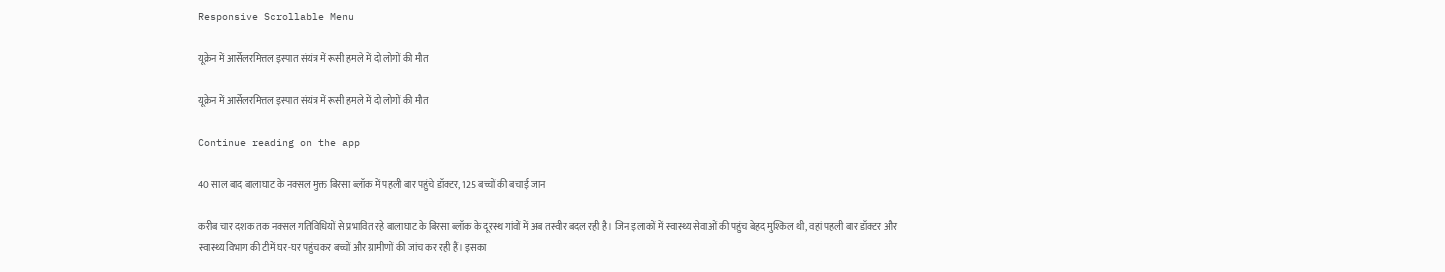Responsive Scrollable Menu

यूक्रेन में आर्सेलरमित्तल इस्पात संयंत्र में रूसी हमले में दो लोगों की मौत

यूक्रेन में आर्सेलरमित्तल इस्पात संयंत्र में रूसी हमले में दो लोगों की मौत

Continue reading on the app

40 साल बाद बालाघाट के नक्सल मुक्त बिरसा ब्लॉक में पहली बार पहुंचे डॉक्टर, 125 बच्चों की बचाई जान

करीब चार दशक तक नक्सल गतिविधियों से प्रभावित रहे बालाघाट के बिरसा ब्लॉक के दूरस्थ गांवों में अब तस्वीर बदल रही है। जिन इलाकों में स्वास्थ्य सेवाओं की पहुंच बेहद मुश्किल थी, वहां पहली बार डॉक्टर और स्वास्थ्य विभाग की टीमें घर-घर पहुंचकर बच्चों और ग्रामीणों की जांच कर रही हैं। इसका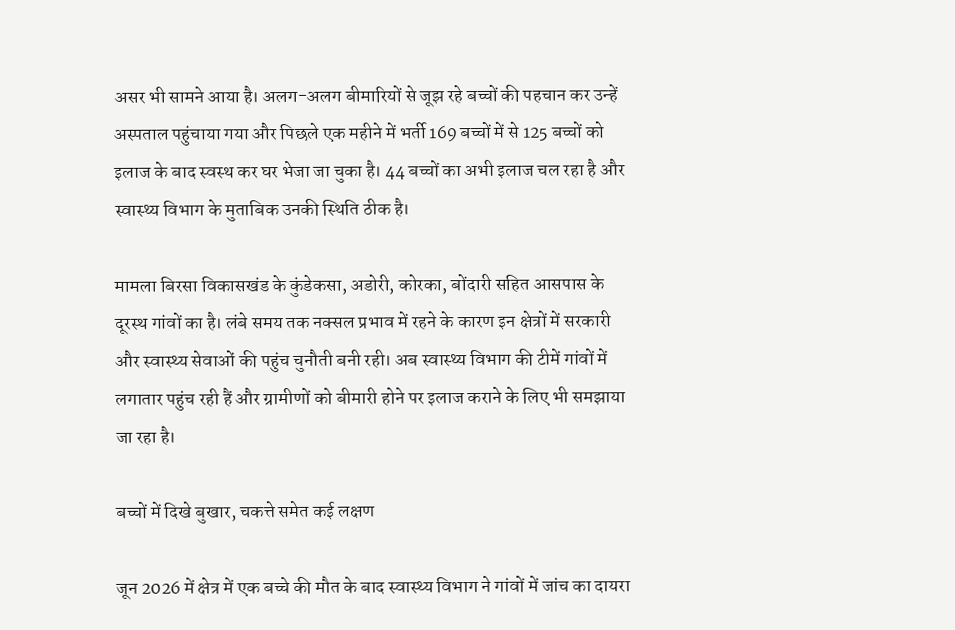असर भी सामने आया है। अलग-अलग बीमारियों से जूझ रहे बच्चों की पहचान कर उन्हें अस्पताल पहुंचाया गया और पिछले एक महीने में भर्ती 169 बच्चों में से 125 बच्चों को इलाज के बाद स्वस्थ कर घर भेजा जा चुका है। 44 बच्चों का अभी इलाज चल रहा है और स्वास्थ्य विभाग के मुताबिक उनकी स्थिति ठीक है।

मामला बिरसा विकासखंड के कुंडेकसा, अडोरी, कोरका, बोंदारी सहित आसपास के दूरस्थ गांवों का है। लंबे समय तक नक्सल प्रभाव में रहने के कारण इन क्षेत्रों में सरकारी और स्वास्थ्य सेवाओं की पहुंच चुनौती बनी रही। अब स्वास्थ्य विभाग की टीमें गांवों में लगातार पहुंच रही हैं और ग्रामीणों को बीमारी होने पर इलाज कराने के लिए भी समझाया जा रहा है।

बच्चों में दिखे बुखार, चकत्ते समेत कई लक्षण

जून 2026 में क्षेत्र में एक बच्चे की मौत के बाद स्वास्थ्य विभाग ने गांवों में जांच का दायरा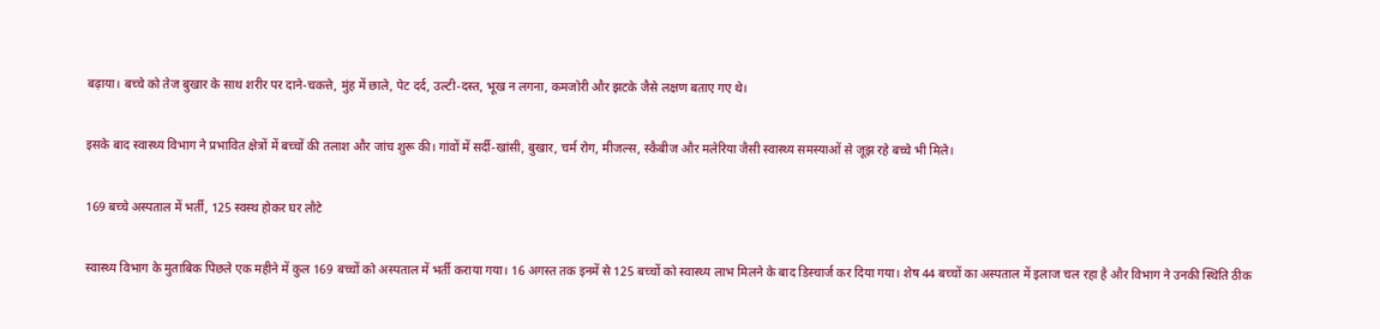बढ़ाया। बच्चे को तेज बुखार के साथ शरीर पर दाने-चकत्ते, मुंह में छाले, पेट दर्द, उल्टी-दस्त, भूख न लगना, कमजोरी और झटके जैसे लक्षण बताए गए थे।

इसके बाद स्वास्थ्य विभाग ने प्रभावित क्षेत्रों में बच्चों की तलाश और जांच शुरू की। गांवों में सर्दी-खांसी, बुखार, चर्म रोग, मीजल्स, स्कैबीज और मलेरिया जैसी स्वास्थ्य समस्याओं से जूझ रहे बच्चे भी मिले।

169 बच्चे अस्पताल में भर्ती, 125 स्वस्थ होकर घर लौटे

स्वास्थ्य विभाग के मुताबिक पिछले एक महीने में कुल 169 बच्चों को अस्पताल में भर्ती कराया गया। 16 अगस्त तक इनमें से 125 बच्चों को स्वास्थ्य लाभ मिलने के बाद डिस्चार्ज कर दिया गया। शेष 44 बच्चों का अस्पताल में इलाज चल रहा है और विभाग ने उनकी स्थिति ठीक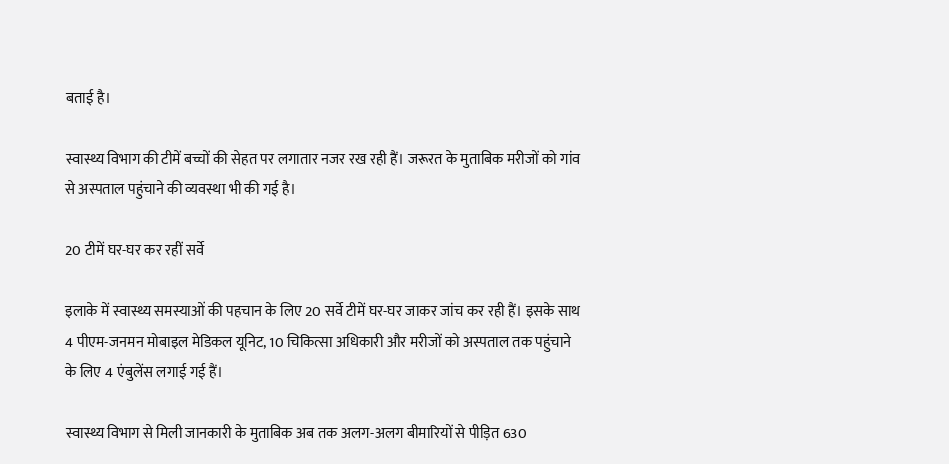बताई है।

स्वास्थ्य विभाग की टीमें बच्चों की सेहत पर लगातार नजर रख रही हैं। जरूरत के मुताबिक मरीजों को गांव से अस्पताल पहुंचाने की व्यवस्था भी की गई है।

20 टीमें घर-घर कर रहीं सर्वे

इलाके में स्वास्थ्य समस्याओं की पहचान के लिए 20 सर्वे टीमें घर-घर जाकर जांच कर रही हैं। इसके साथ 4 पीएम-जनमन मोबाइल मेडिकल यूनिट, 10 चिकित्सा अधिकारी और मरीजों को अस्पताल तक पहुंचाने के लिए 4 एंबुलेंस लगाई गई हैं।

स्वास्थ्य विभाग से मिली जानकारी के मुताबिक अब तक अलग-अलग बीमारियों से पीड़ित 630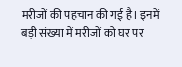मरीजों की पहचान की गई है। इनमें बड़ी संख्या में मरीजों को घर पर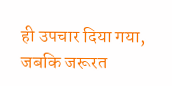ही उपचार दिया गया, जबकि जरूरत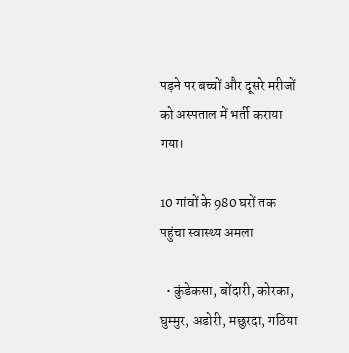पड़ने पर बच्चों और दूसरे मरीजों को अस्पताल में भर्ती कराया गया।

10 गांवों के 980 घरों तक पहुंचा स्वास्थ्य अमला

  • कुंडेकसा, बोंदारी, कोरका, घुम्मुर, अडोरी, मछुरदा, गठिया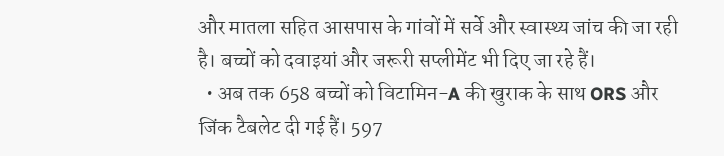और मातला सहित आसपास के गांवों में सर्वे और स्वास्थ्य जांच की जा रही है। बच्चों को दवाइयां और जरूरी सप्लीमेंट भी दिए जा रहे हैं।
  • अब तक 658 बच्चों को विटामिन-A की खुराक के साथ ORS और जिंक टैबलेट दी गई हैं। 597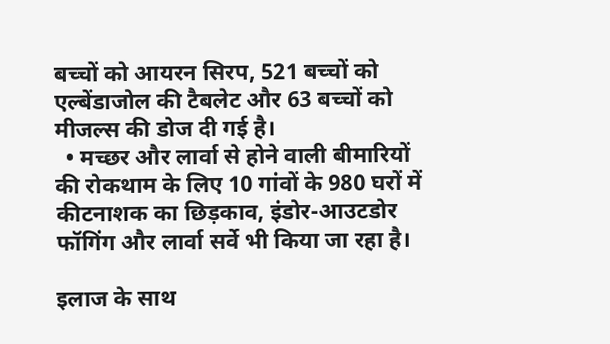बच्चों को आयरन सिरप, 521 बच्चों को एल्बेंडाजोल की टैबलेट और 63 बच्चों को मीजल्स की डोज दी गई है।
  • मच्छर और लार्वा से होने वाली बीमारियों की रोकथाम के लिए 10 गांवों के 980 घरों में कीटनाशक का छिड़काव, इंडोर-आउटडोर फॉगिंग और लार्वा सर्वे भी किया जा रहा है।

इलाज के साथ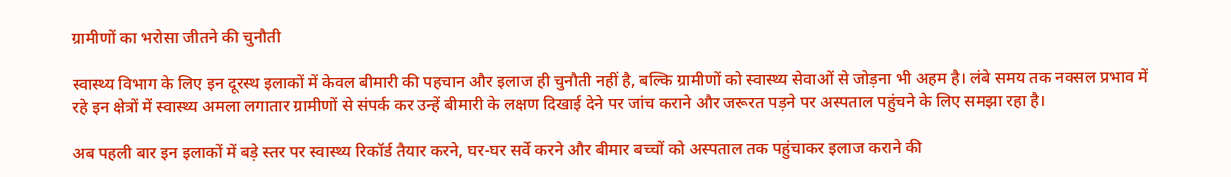ग्रामीणों का भरोसा जीतने की चुनौती

स्वास्थ्य विभाग के लिए इन दूरस्थ इलाकों में केवल बीमारी की पहचान और इलाज ही चुनौती नहीं है, बल्कि ग्रामीणों को स्वास्थ्य सेवाओं से जोड़ना भी अहम है। लंबे समय तक नक्सल प्रभाव में रहे इन क्षेत्रों में स्वास्थ्य अमला लगातार ग्रामीणों से संपर्क कर उन्हें बीमारी के लक्षण दिखाई देने पर जांच कराने और जरूरत पड़ने पर अस्पताल पहुंचने के लिए समझा रहा है।

अब पहली बार इन इलाकों में बड़े स्तर पर स्वास्थ्य रिकॉर्ड तैयार करने, घर-घर सर्वे करने और बीमार बच्चों को अस्पताल तक पहुंचाकर इलाज कराने की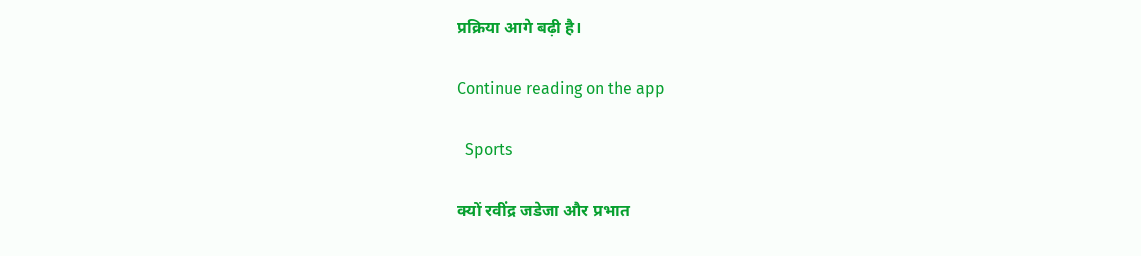प्रक्रिया आगे बढ़ी है।

Continue reading on the app

  Sports

क्यों रवींद्र जडेजा और प्रभात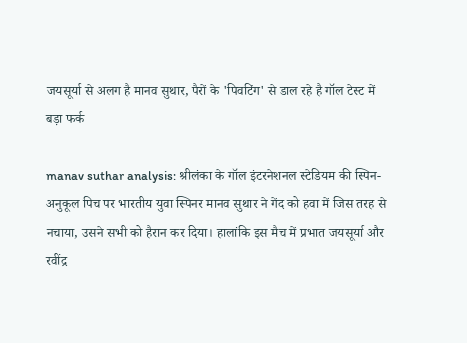जयसूर्या से अलग है मानव सुथार, पैरों के 'पिवटिंग' से डाल रहे है गॉल टेस्ट में बड़ा फर्क

manav suthar analysis: श्रीलंका के गॉल इंटरनेशनल स्टेडियम की स्पिन-अनुकूल पिच पर भारतीय युवा स्पिनर मानव सुथार ने गेंद को हवा में जिस तरह से नचाया, उसने सभी को हैरान कर दिया। हालांकि इस मैच में प्रभात जयसूर्या और रवींद्र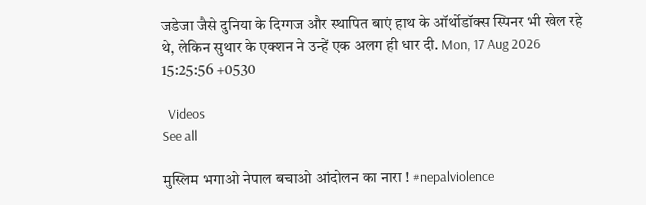जडेजा जैसे दुनिया के दिग्गज और स्थापित बाएं हाथ के ऑर्थोडॉक्स स्पिनर भी खेल रहे थे, लेकिन सुथार के एक्शन ने उन्हें एक अलग ही धार दी. Mon, 17 Aug 2026 15:25:56 +0530

  Videos
See all

मुस्लिम भगाओ नेपाल बचाओ आंदोलन का नारा ! #nepalviolence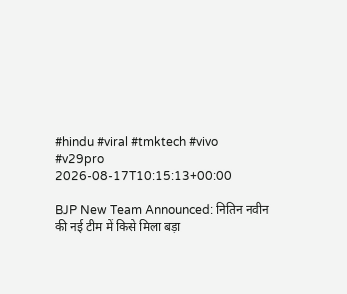#hindu #viral #tmktech #vivo #v29pro
2026-08-17T10:15:13+00:00

BJP New Team Announced: नितिन नवीन की नई टीम में किसे मिला बड़ा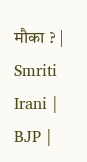मौका ? | Smriti Irani | BJP |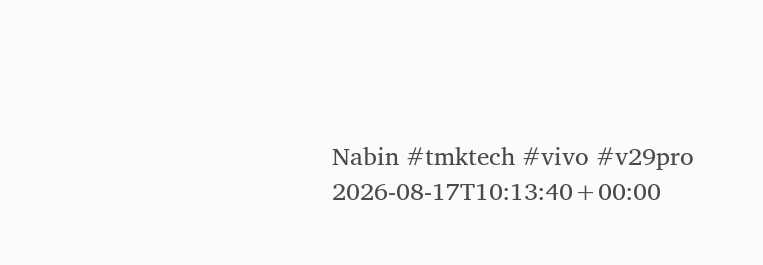Nabin #tmktech #vivo #v29pro
2026-08-17T10:13:40+00:00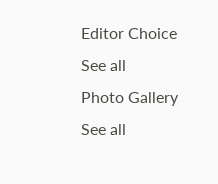Editor Choice
See all
Photo Gallery
See all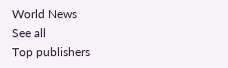World News
See all
Top publishers